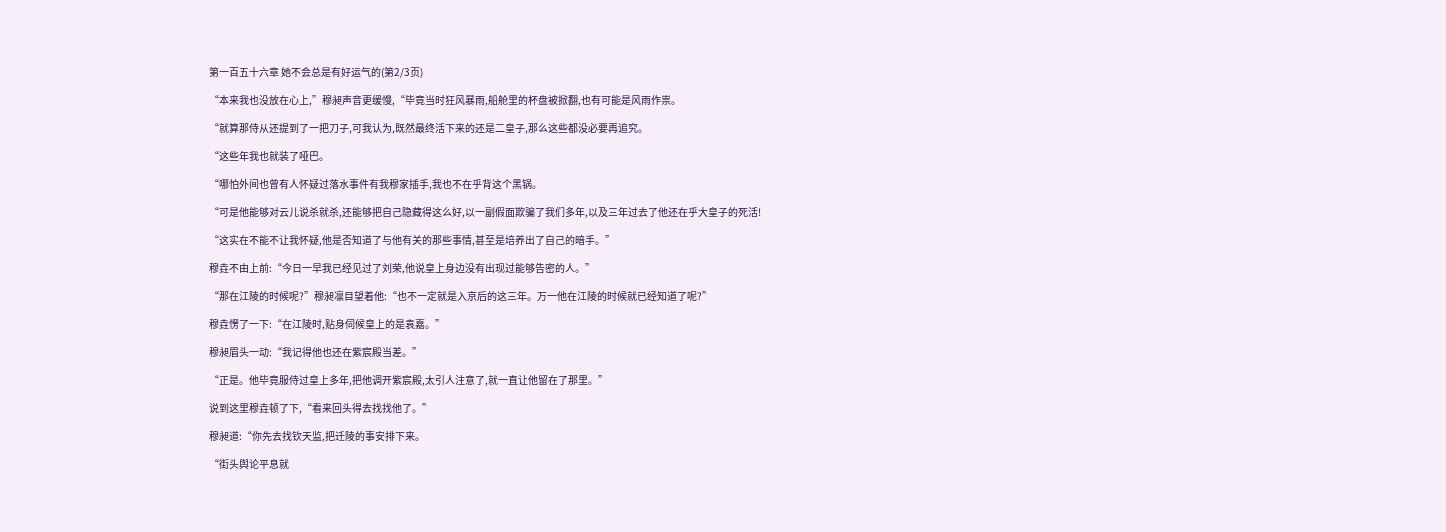第一百五十六章 她不会总是有好运气的(第2/3页)

“本来我也没放在心上,”穆昶声音更缓慢,“毕竟当时狂风暴雨,船舱里的杯盘被掀翻,也有可能是风雨作祟。

“就算那侍从还提到了一把刀子,可我认为,既然最终活下来的还是二皇子,那么这些都没必要再追究。

“这些年我也就装了哑巴。

“哪怕外间也曾有人怀疑过落水事件有我穆家插手,我也不在乎背这个黑锅。

“可是他能够对云儿说杀就杀,还能够把自己隐藏得这么好,以一副假面欺骗了我们多年,以及三年过去了他还在乎大皇子的死活!

“这实在不能不让我怀疑,他是否知道了与他有关的那些事情,甚至是培养出了自己的暗手。”

穆垚不由上前:“今日一早我已经见过了刘荣,他说皇上身边没有出现过能够告密的人。”

“那在江陵的时候呢?”穆昶凛目望着他:“也不一定就是入京后的这三年。万一他在江陵的时候就已经知道了呢?”

穆垚愣了一下:“在江陵时,贴身伺候皇上的是袁嘉。”

穆昶眉头一动:“我记得他也还在紫宸殿当差。”

“正是。他毕竟服侍过皇上多年,把他调开紫宸殿,太引人注意了,就一直让他留在了那里。”

说到这里穆垚顿了下,“看来回头得去找找他了。”

穆昶道:“你先去找钦天监,把迁陵的事安排下来。

“街头舆论平息就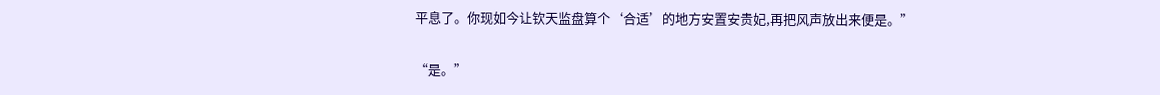平息了。你现如今让钦天监盘算个‘合适’的地方安置安贵妃,再把风声放出来便是。”

“是。”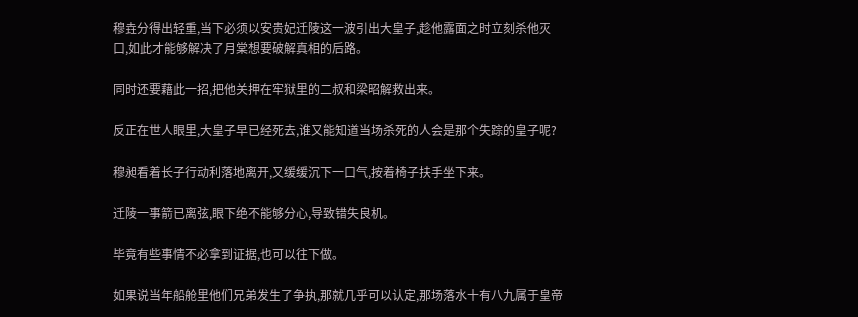穆垚分得出轻重,当下必须以安贵妃迁陵这一波引出大皇子,趁他露面之时立刻杀他灭口,如此才能够解决了月棠想要破解真相的后路。

同时还要藉此一招,把他关押在牢狱里的二叔和梁昭解救出来。

反正在世人眼里,大皇子早已经死去,谁又能知道当场杀死的人会是那个失踪的皇子呢?

穆昶看着长子行动利落地离开,又缓缓沉下一口气,按着椅子扶手坐下来。

迁陵一事箭已离弦,眼下绝不能够分心,导致错失良机。

毕竟有些事情不必拿到证据,也可以往下做。

如果说当年船舱里他们兄弟发生了争执,那就几乎可以认定,那场落水十有八九属于皇帝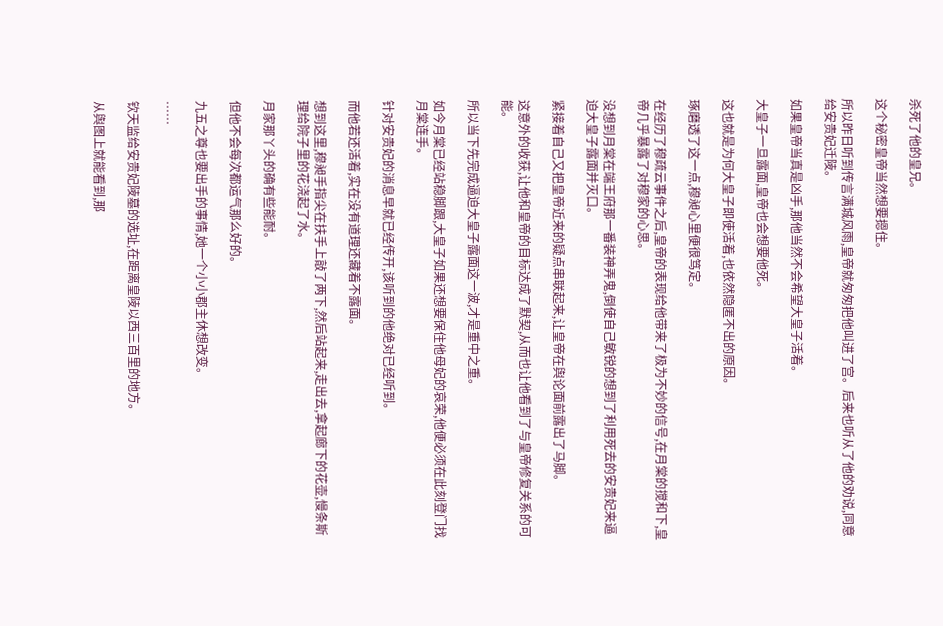杀死了他的皇兄。

这个秘密皇帝当然想要摁住。

所以昨日听到传言满城风雨,皇帝就匆匆把他叫进了宫。后来也听从了他的劝说,同意给安贵妃迁陵。

如果皇帝当真是凶手,那他当然不会希望大皇子活着。

大皇子一旦露面,皇帝也会想要他死。

这也就是为何大皇子即使活着,也依然隐匿不出的原因。

琢磨透了这一点,穆昶心里便很笃定。

在经历了穆疏云事件之后,皇帝的表现给他带来了极为不妙的信号,在月棠的搅和下,皇帝几乎暴露了对穆家的心思。

没想到月棠在端王府那一番装神弄鬼,倒使自己敏锐的想到了利用死去的安贵妃来逼迫大皇子露面并灭口。

紧接着自己又把皇帝近来的疑点串联起来,让皇帝在舆论面前露出了马脚。

这意外的收获,让他和皇帝的目标达成了默契,从而也让他看到了与皇帝修复关系的可能。

所以当下先完成逼迫大皇子露面这一波,才是重中之重。

如今月棠已经站稳脚跟,大皇子如果还想要保住他母妃的哀荣,他便必须在此刻登门找月棠连手。

针对安贵妃的消息早就已经传开,该听到的他绝对已经听到。

而他若还活着,实在没有道理还藏着不露面。

想到这里,穆昶手指尖在扶手上敲了两下,然后站起来,走出去,拿起廊下的花壶,慢条斯理给院子里的花浇起了水。

月家那丫头的确有些能耐。

但他不会每次都运气那么好的。

九五之尊也要出手的事情,她一个小小郡主休想改变。

……

钦天监给安贵妃陵墓的选址,在距离皇陵以西三百里的地方。

从舆图上就能看到,那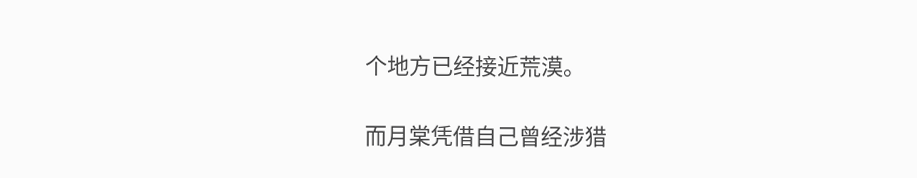个地方已经接近荒漠。

而月棠凭借自己曾经涉猎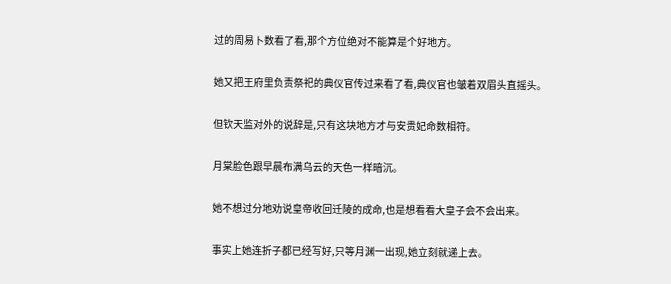过的周易卜数看了看,那个方位绝对不能算是个好地方。

她又把王府里负责祭祀的典仪官传过来看了看,典仪官也皱着双眉头直摇头。

但钦天监对外的说辞是,只有这块地方才与安贵妃命数相符。

月棠脸色跟早晨布满乌云的天色一样暗沉。

她不想过分地劝说皇帝收回迁陵的成命,也是想看看大皇子会不会出来。

事实上她连折子都已经写好,只等月渊一出现,她立刻就递上去。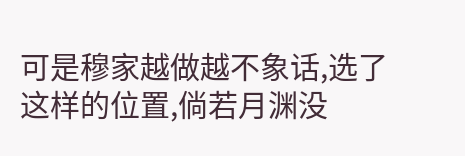可是穆家越做越不象话,选了这样的位置,倘若月渊没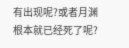有出现呢?或者月渊根本就已经死了呢?